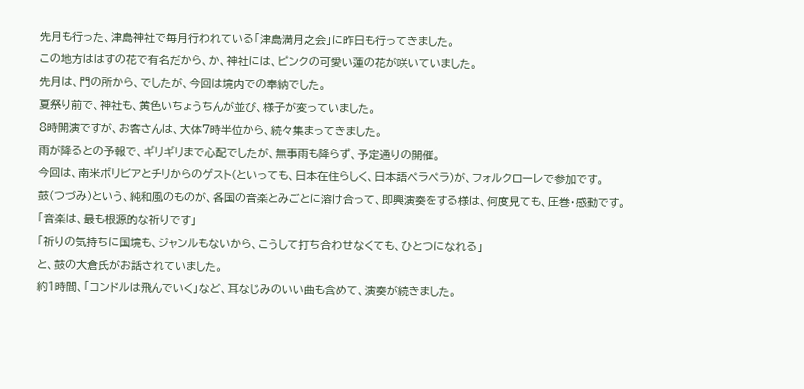先月も行った、津島神社で毎月行われている「津島満月之会」に昨日も行ってきました。
この地方ははすの花で有名だから、か、神社には、ピンクの可愛い蓮の花が咲いていました。
先月は、門の所から、でしたが、今回は境内での奉納でした。
夏祭り前で、神社も、黄色いちょうちんが並び、様子が変っていました。
8時開演ですが、お客さんは、大体7時半位から、続々集まってきました。
雨が降るとの予報で、ギリギリまで心配でしたが、無事雨も降らず、予定通りの開催。
今回は、南米ボリビアとチリからのゲスト(といっても、日本在住らしく、日本語ペラペラ)が、フォルクローレで参加です。
鼓(つづみ)という、純和風のものが、各国の音楽とみごとに溶け合って、即興演奏をする様は、何度見ても、圧巻・感動です。
「音楽は、最も根源的な祈りです」
「祈りの気持ちに国境も、ジャンルもないから、こうして打ち合わせなくても、ひとつになれる」
と、鼓の大倉氏がお話されていました。
約1時間、「コンドルは飛んでいく」など、耳なじみのいい曲も含めて、演奏が続きました。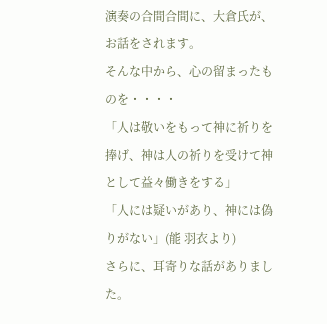演奏の合間合間に、大倉氏が、お話をされます。
そんな中から、心の留まったものを・・・・
「人は敬いをもって神に祈りを捧げ、神は人の祈りを受けて神として益々働きをする」
「人には疑いがあり、神には偽りがない」(能 羽衣より)
さらに、耳寄りな話がありました。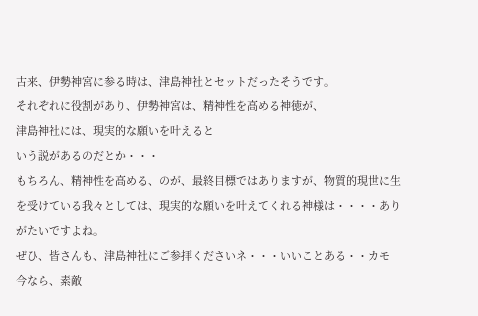古来、伊勢神宮に参る時は、津島神社とセットだったそうです。
それぞれに役割があり、伊勢神宮は、精神性を高める神徳が、
津島神社には、現実的な願いを叶えると
いう説があるのだとか・・・
もちろん、精神性を高める、のが、最終目標ではありますが、物質的現世に生を受けている我々としては、現実的な願いを叶えてくれる神様は・・・・ありがたいですよね。
ぜひ、皆さんも、津島神社にご参拝くださいネ・・・いいことある・・カモ
今なら、素敵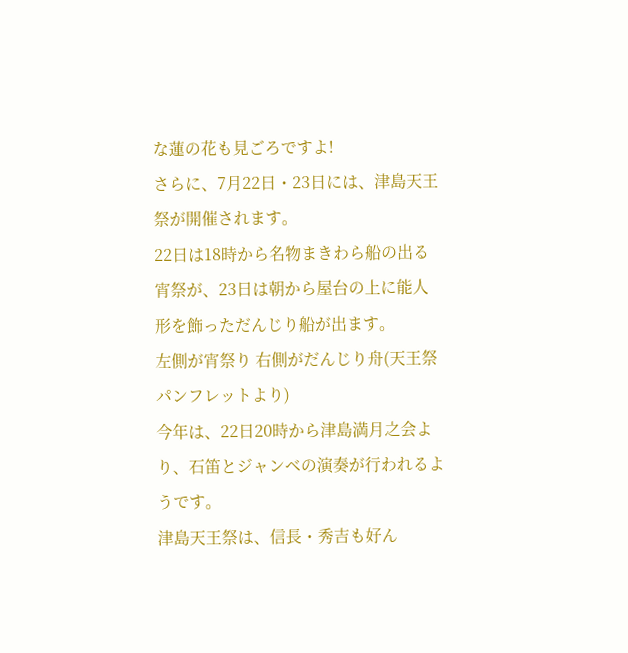な蓮の花も見ごろですよ!
さらに、7月22日・23日には、津島天王祭が開催されます。
22日は18時から名物まきわら船の出る宵祭が、23日は朝から屋台の上に能人形を飾っただんじり船が出ます。
左側が宵祭り 右側がだんじり舟(天王祭パンフレットより)
今年は、22日20時から津島満月之会より、石笛とジャンベの演奏が行われるようです。
津島天王祭は、信長・秀吉も好ん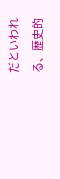だといわれる、歴史的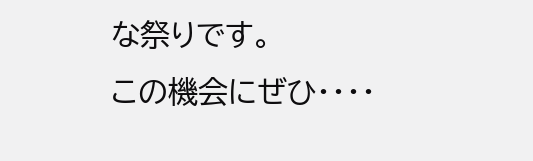な祭りです。
この機会にぜひ・・・・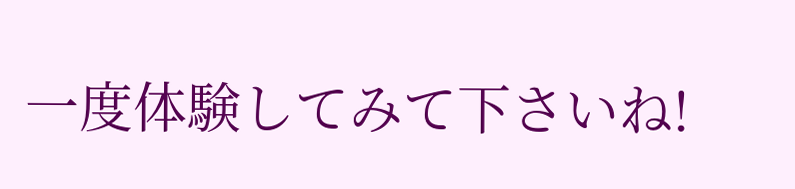一度体験してみて下さいね!